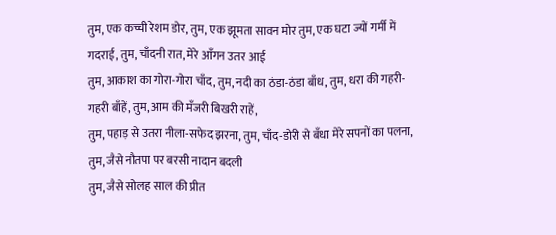तुम, एक कच्ची रेशम डोर, तुम, एक झूमता सावन मोर तुम, एक घटा ज्यों गर्मी में गदराई, तुम, चाँदनी रात, मेरे आँगन उतर आई
तुम, आकाश का गोरा-गोरा चाँद, तुम, नदी का ठंडा-ठंडा बाँध, तुम, धरा की गहरी-गहरी बाँहें, तुम, आम की मँजरी बिखरी राहें,
तुम, पहाड़ से उतरा नीला-सफेद झरना, तुम, चाँद-डोरी से बँधा मेरे सपनों का पलना, तुम, जैसे नौतपा पर बरसी नादान बदली
तुम, जैसे सोलह साल की प्रीत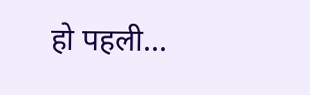हो पहली...